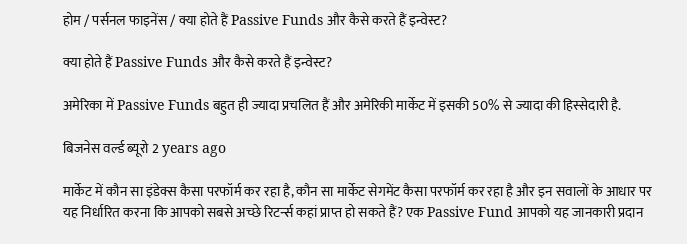होम / पर्सनल फाइनेंस / क्या होते हैं Passive Funds और कैसे करते हैं इन्वेस्ट?

क्या होते हैं Passive Funds और कैसे करते हैं इन्वेस्ट?

अमेरिका में Passive Funds बहुत ही ज्यादा प्रचलित हैं और अमेरिकी मार्केट में इसकी 50% से ज्यादा की हिस्सेदारी है.

बिजनेस वर्ल्ड ब्यूरो 2 years ago

मार्केट में कौन सा इंडेक्स कैसा परफॉर्म कर रहा है, कौन सा मार्केट सेगमेंट कैसा परफॉर्म कर रहा है और इन सवालों के आधार पर यह निर्धारित करना कि आपको सबसे अच्छे रिटर्न्स कहां प्राप्त हो सकते हैं? एक Passive Fund आपको यह जानकारी प्रदान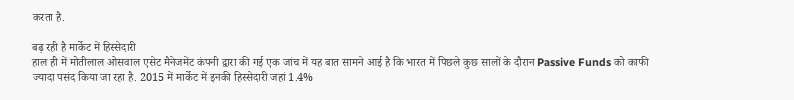करता है.

बढ़ रही है मार्केट में हिस्सेदारी
हाल ही में मोतीलाल ओसवाल एसेट मैनेजमेंट कंपनी द्वारा की गई एक जांच में यह बात सामने आई है कि भारत में पिछले कुछ सालों के दौरान Passive Funds को काफी ज्यादा पसंद किया जा रहा है. 2015 में मार्केट में इनकी हिस्सेदारी जहां 1.4%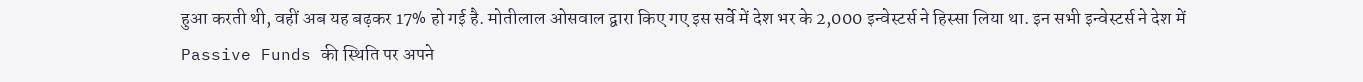हुआ करती थी, वहीं अब यह बढ़कर 17% हो गई है. मोतीलाल ओसवाल द्वारा किए गए इस सर्वे में देश भर के 2,000 इन्वेस्टर्स ने हिस्सा लिया था. इन सभी इन्वेस्टर्स ने देश में Passive Funds की स्थिति पर अपने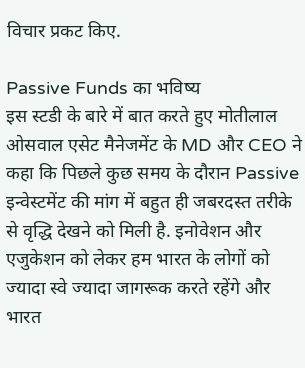विचार प्रकट किए.

Passive Funds का भविष्य
इस स्टडी के बारे में बात करते हुए मोतीलाल ओसवाल एसेट मैनेजमेंट के MD और CEO ने कहा कि पिछले कुछ समय के दौरान Passive इन्वेस्टमेंट की मांग में बहुत ही जबरदस्त तरीके से वृद्धि देखने को मिली है. इनोवेशन और एजुकेशन को लेकर हम भारत के लोगों को ज्यादा स्वे ज्यादा जागरूक करते रहेंगे और भारत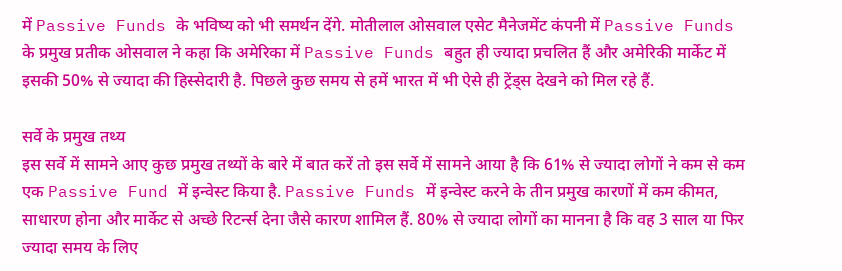में Passive Funds के भविष्य को भी समर्थन देंगे. मोतीलाल ओसवाल एसेट मैनेजमेंट कंपनी में Passive Funds के प्रमुख प्रतीक ओसवाल ने कहा कि अमेरिका में Passive Funds बहुत ही ज्यादा प्रचलित हैं और अमेरिकी मार्केट में इसकी 50% से ज्यादा की हिस्सेदारी है. पिछले कुछ समय से हमें भारत में भी ऐसे ही ट्रेंड्स देखने को मिल रहे हैं.

सर्वे के प्रमुख तथ्य
इस सर्वे में सामने आए कुछ प्रमुख तथ्यों के बारे में बात करें तो इस सर्वे में सामने आया है कि 61% से ज्यादा लोगों ने कम से कम एक Passive Fund में इन्वेस्ट किया है. Passive Funds में इन्वेस्ट करने के तीन प्रमुख कारणों में कम कीमत, साधारण होना और मार्केट से अच्छे रिटर्न्स देना जैसे कारण शामिल हैं. 80% से ज्यादा लोगों का मानना है कि वह 3 साल या फिर ज्यादा समय के लिए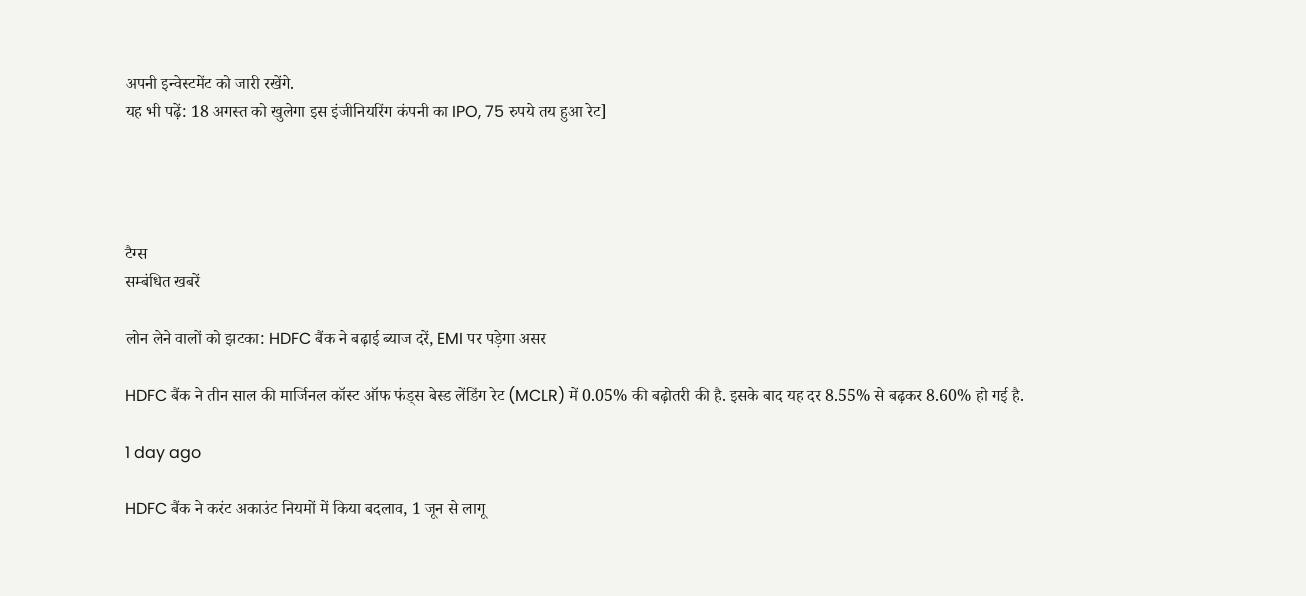अपनी इन्वेस्टमेंट को जारी रखेंगे.
यह भी पढ़ें: 18 अगस्‍त को खुलेगा इस इंजीनियरिंग कंपनी का IPO, 75 रुपये तय हुआ रेट]




टैग्स
सम्बंधित खबरें

लोन लेने वालों को झटका: HDFC बैंक ने बढ़ाई ब्याज दरें, EMI पर पड़ेगा असर

HDFC बैंक ने तीन साल की मार्जिनल कॉस्ट ऑफ फंड्स बेस्ड लेंडिंग रेट (MCLR) में 0.05% की बढ़ोतरी की है. इसके बाद यह दर 8.55% से बढ़कर 8.60% हो गई है.

1 day ago

HDFC बैंक ने करंट अकाउंट नियमों में किया बदलाव, 1 जून से लागू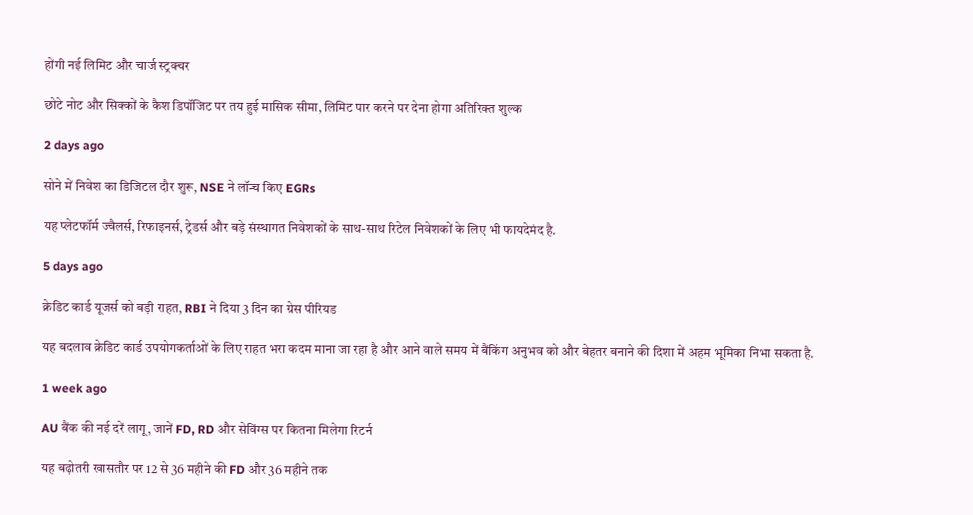होंगी नई लिमिट और चार्ज स्ट्रक्चर

छोटे नोट और सिक्कों के कैश डिपॉजिट पर तय हुई मासिक सीमा, लिमिट पार करने पर देना होगा अतिरिक्त शुल्क

2 days ago

सोने में निवेश का डिजिटल दौर शुरू, NSE ने लॉन्च किए EGRs

यह प्लेटफॉर्म ज्वैलर्स, रिफाइनर्स, ट्रेडर्स और बड़े संस्थागत निवेशकों के साथ-साथ रिटेल निवेशकों के लिए भी फायदेमंद है.

5 days ago

क्रेडिट कार्ड यूजर्स को बड़ी राहत, RBI ने दिया 3 दिन का ग्रेस पीरियड

यह बदलाव क्रेडिट कार्ड उपयोगकर्ताओं के लिए राहत भरा कदम माना जा रहा है और आने वाले समय में बैंकिंग अनुभव को और बेहतर बनाने की दिशा में अहम भूमिका निभा सकता है.

1 week ago

AU बैंक की नई दरें लागू, जानें FD, RD और सेविंग्स पर कितना मिलेगा रिटर्न

यह बढ़ोतरी खासतौर पर 12 से 36 महीने की FD और 36 महीने तक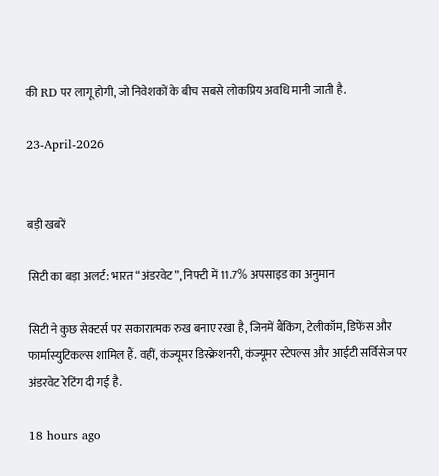की RD पर लागू होगी, जो निवेशकों के बीच सबसे लोकप्रिय अवधि मानी जाती है.

23-April-2026


बड़ी खबरें

सिटी का बड़ा अलर्ट: भारत “अंडरवेट”, निफ्टी में 11.7% अपसाइड का अनुमान

सिटी ने कुछ सेक्टर्स पर सकारात्मक रुख बनाए रखा है, जिनमें बैंकिंग, टेलीकॉम, डिफेंस और फार्मास्युटिकल्स शामिल हैं. वहीं, कंज्यूमर डिस्क्रेशनरी, कंज्यूमर स्टेपल्स और आईटी सर्विसेज पर अंडरवेट रेटिंग दी गई है.

18 hours ago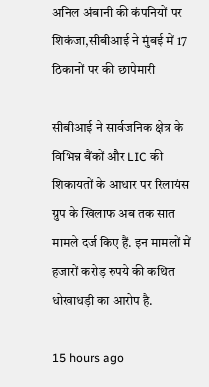अनिल अंबानी की कंपनियों पर शिकंजा,सीबीआई ने मुंबई में 17 ठिकानों पर की छापेमारी

सीबीआई ने सार्वजनिक क्षेत्र के विभिन्न बैंकों और LIC की शिकायतों के आधार पर रिलायंस ग्रुप के खिलाफ अब तक सात मामले दर्ज किए हैं. इन मामलों में हजारों करोड़ रुपये की कथित धोखाधड़ी का आरोप है.

15 hours ago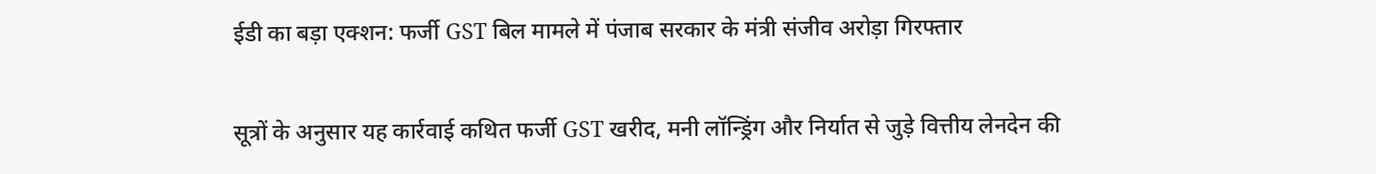ईडी का बड़ा एक्शन: फर्जी GST बिल मामले में पंजाब सरकार के मंत्री संजीव अरोड़ा गिरफ्तार

सूत्रों के अनुसार यह कार्रवाई कथित फर्जी GST खरीद, मनी लॉन्ड्रिंग और निर्यात से जुड़े वित्तीय लेनदेन की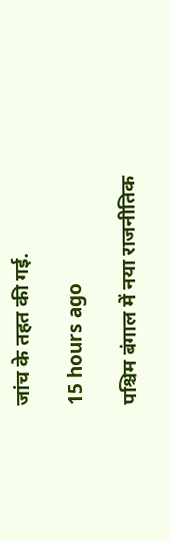जांच के तहत की गई.

15 hours ago

पश्चिम बंगाल में नया राजनीतिक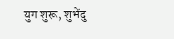युग शुरू, शुभेंदु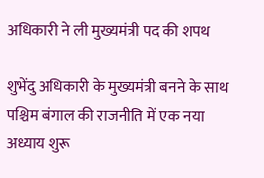अधिकारी ने ली मुख्यमंत्री पद की शपथ

शुभेंदु अधिकारी के मुख्यमंत्री बनने के साथ पश्चिम बंगाल की राजनीति में एक नया अध्याय शुरू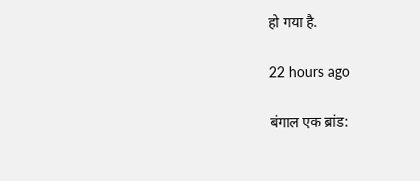हो गया है.

22 hours ago

बंगाल एक ब्रांड: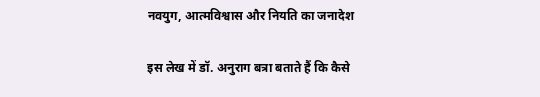नवयुग, आत्मविश्वास और नियति का जनादेश

इस लेख में डॉ. अनुराग बत्रा बताते हैं कि कैसे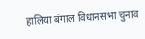हालिया बंगाल विधानसभा चुनाव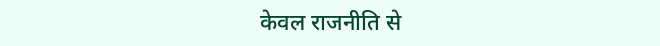केवल राजनीति से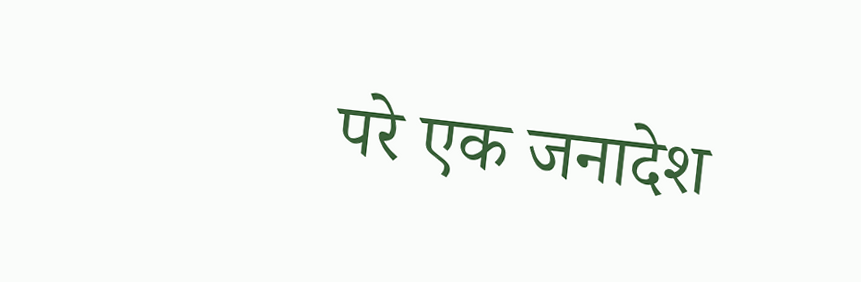परे एक जनादेश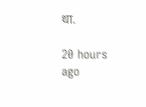था.

20 hours ago